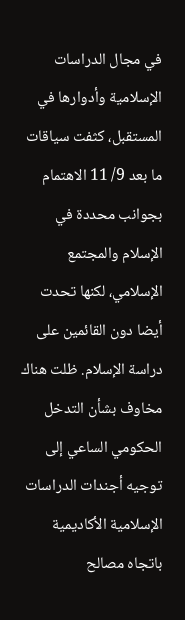في مجال الدراسات الإسلامية وأدوارها في المستقبل، كثفت سياقات ما بعد 9/ 11 الاهتمام بجوانب محددة في الإسلام والمجتمع الإسلامي، لكنها تحدت أيضا دون القائمين على دراسة الإسلام. ظلت هناك مخاوف بشأن التدخل الحكومي الساعي إلى توجيه أجندات الدراسات الإسلامية الأكاديمية باتجاه مصالح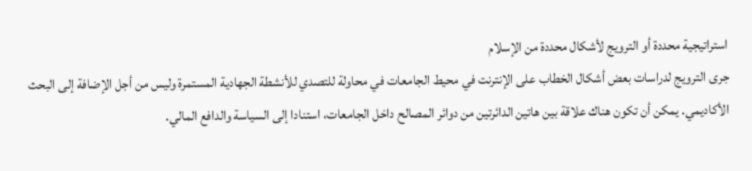استراتيجية محددة أو الترويج لأشكال محددة من الإسلام
جرى الترويج لدراسات بعض أشكال الخطاب على الإنترنت في محيط الجامعات في محاولة للتصدي للأنشطة الجهادية المستمرة وليس من أجل الإضافة إلى البحث الأكاديمي. يمكن أن تكون هناك علاقة بين هاتين الدائرتين من دوائر المصالح داخل الجامعات، استنادا إلى السياسة والدافع المالي.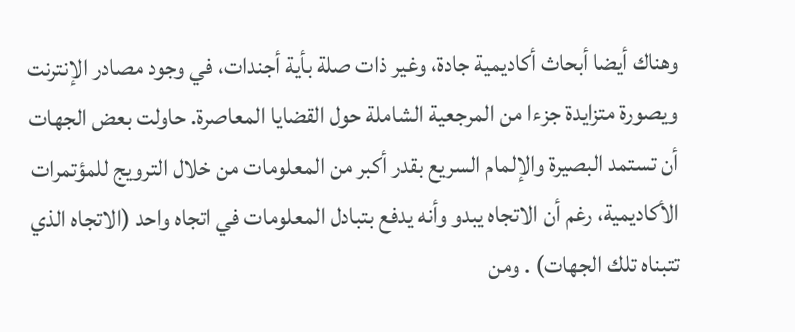وهناك أيضا أبحاث أكاديمية جادة، وغير ذات صلة بأية أجندات، في وجود مصادر الإنترنت ويصورة متزايدة جزءا من المرجعية الشاملة حول القضايا المعاصرة. حاولت بعض الجهات أن تستمد البصيرة والإلمام السريع بقدر أكبر من المعلومات من خلال الترويج للمؤتمرات الأكاديمية، رغم أن الاتجاه يبدو وأنه يدفع بتبادل المعلومات في اتجاه واحد (الاتجاه الذي تتبناه تلك الجهات) . ومن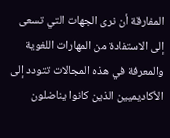المفارقة أن نرى الجهات التي تسعى إلى الاستفادة من المهارات اللغوية والمعرفة في هذه المجالات تتودد إلى الأكاديميين الذين كانوا يناضلون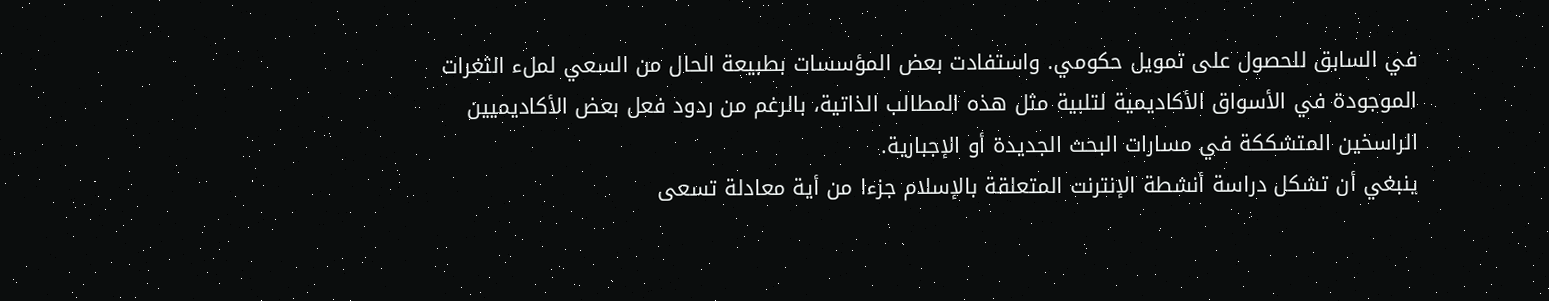في السابق للحصول على تمويل حكومي. واستفادت بعض المؤسسات بطبيعة الحال من السعي لملء الثغرات الموجودة في الأسواق الأكاديمية لتلبية مثل هذه المطالب الذاتية، بالرغم من ردود فعل بعض الأكاديميين الراسخين المتشككة في مسارات البحث الجديدة أو الإجبارية.
ينبغي أن تشكل دراسة أنشطة الإنترنت المتعلقة بالإسلام جزءا من أية معادلة تسعى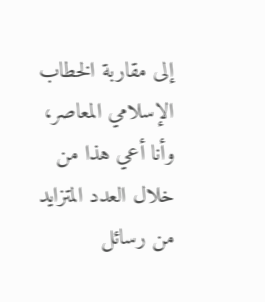إلى مقاربة الخطاب الإسلامي المعاصر، وأنا أعي هذا من خلال العدد المتزايد من رسائل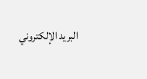البريد الإلكتروني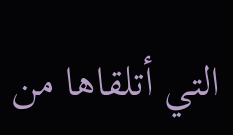التي أتلقاها من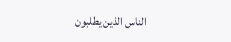الناس الذين يطلبون